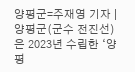양평군=주재영 기자 | 양평군(군수 전진선)은 2023년 수립한 ‘양평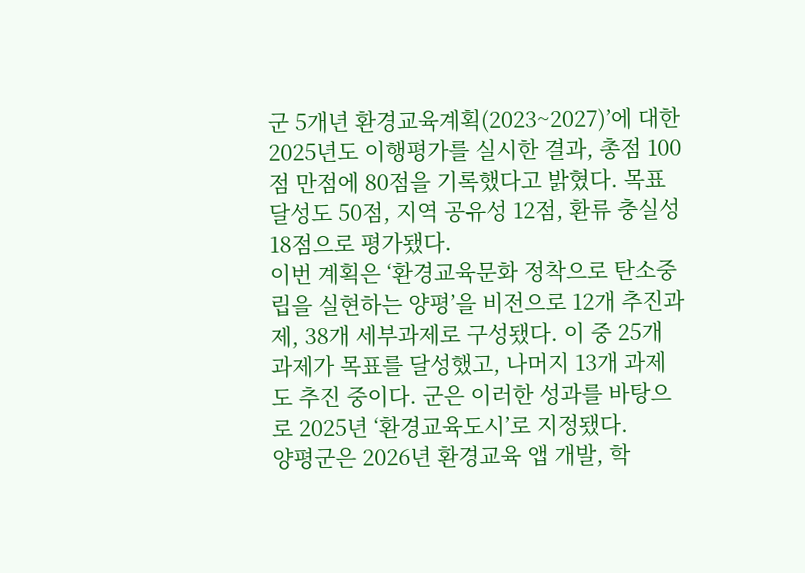군 5개년 환경교육계획(2023~2027)’에 대한 2025년도 이행평가를 실시한 결과, 총점 100점 만점에 80점을 기록했다고 밝혔다. 목표 달성도 50점, 지역 공유성 12점, 환류 충실성 18점으로 평가됐다.
이번 계획은 ‘환경교육문화 정착으로 탄소중립을 실현하는 양평’을 비전으로 12개 추진과제, 38개 세부과제로 구성됐다. 이 중 25개 과제가 목표를 달성했고, 나머지 13개 과제도 추진 중이다. 군은 이러한 성과를 바탕으로 2025년 ‘환경교육도시’로 지정됐다.
양평군은 2026년 환경교육 앱 개발, 학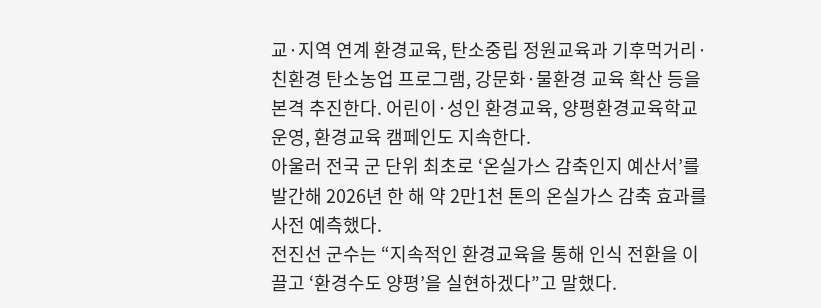교·지역 연계 환경교육, 탄소중립 정원교육과 기후먹거리·친환경 탄소농업 프로그램, 강문화·물환경 교육 확산 등을 본격 추진한다. 어린이·성인 환경교육, 양평환경교육학교 운영, 환경교육 캠페인도 지속한다.
아울러 전국 군 단위 최초로 ‘온실가스 감축인지 예산서’를 발간해 2026년 한 해 약 2만1천 톤의 온실가스 감축 효과를 사전 예측했다.
전진선 군수는 “지속적인 환경교육을 통해 인식 전환을 이끌고 ‘환경수도 양평’을 실현하겠다”고 말했다.